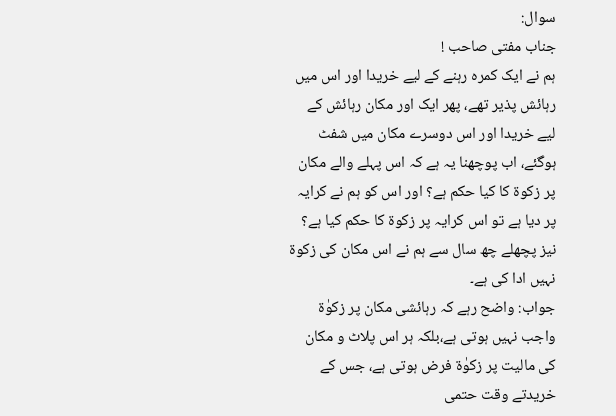سوال:
جناب مفتی صاحب !
ہم نے ایک کمرہ رہنے کے لیے خریدا اور اس میں رہائش پذیر تھے، پھر ایک اور مکان رہائش کے لیے خریدا اور اس دوسرے مکان میں شفٹ ہوگئے، اب پوچھنا یہ ہے کہ اس پہلے والے مکان پر زکوة کا کیا حکم ہے؟ اور اس کو ہم نے کرایہ پر دیا ہے تو اس کرایہ پر زکوة کا حکم کیا ہے؟ نیز پچھلے چھ سال سے ہم نے اس مکان کی زکوة نہیں ادا کی ہے۔
جواب: واضح رہے کہ رہائشی مکان پر زکوٰۃ واجب نہیں ہوتی ہے،بلکہ ہر اس پلاٹ و مکان کی مالیت پر زکوٰۃ فرض ہوتی ہے، جس کے خریدتے وقت حتمی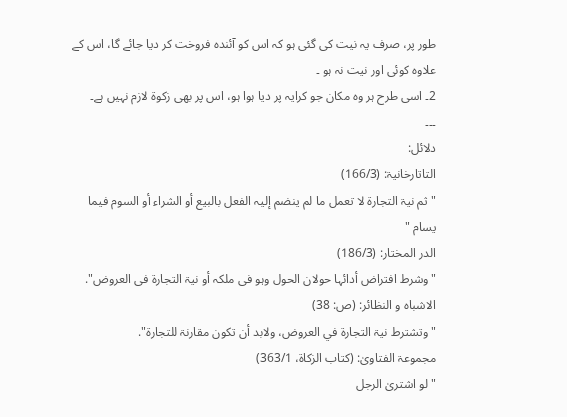طور پر، صرف یہ نیت کی گئی ہو کہ اس کو آئندہ فروخت کر دیا جائے گا، اس کے علاوہ کوئی اور نیت نہ ہو ۔
2۔ اسی طرح ہر وہ مکان جو کرایہ پر دیا ہوا ہو، اس پر بھی زکوۃ لازم نہیں ہے۔
۔۔۔
دلائل:
التاتارخانیۃ: (166/3)
" ثم نیۃ التجارۃ لا تعمل ما لم ینضم إلیہ الفعل بالبیع أو الشراء أو السوم فیما یسام "
الدر المختار: (186/3)
"وشرط افتراض أدائہا حولان الحول وہو فی ملکہ أو نیۃ التجارۃ فی العروض".
الاشباہ و النظائر: (ص: 38)
"وتشترط نیۃ التجارۃ في العروض، ولابد أن تکون مقارنۃ للتجارۃ".
مجموعۃ الفتاویٰ: (کتاب الزکاۃ، 363/1)
" لو اشتریٰ الرجل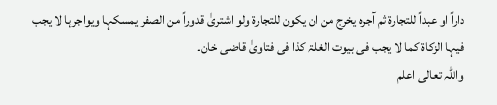داراً او عبداً للتجارۃ ثم آجرہ یخرج من ان یکون للتجارۃ ولو اشتریٰ قدوراً من الصفر یمسکہا ویواجرہا لا یجب فیہا الزکاۃ کما لا یجب فی بیوت الغلۃ کذا فی فتاویٰ قاضی خان۔
واللہ تعالی اعلم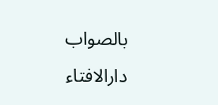بالصواب
دارالافتاء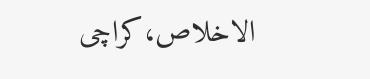الاخلاص،کراچی